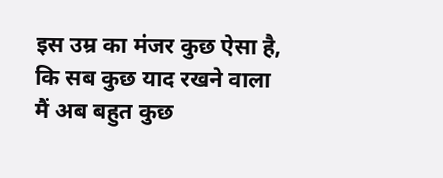इस उम्र का मंजर कुछ ऐसा है,
कि सब कुछ याद रखने वाला मैं अब बहुत कुछ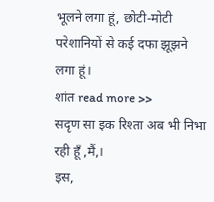भूलने लगा हूं, छोटी-मोटी परेशानियों से कई दफा झूझने लगा हूं।
शांत read more >>
सदृण सा इक रिश्ता अब भी निभा रही हूँ ,मैं,।
इस,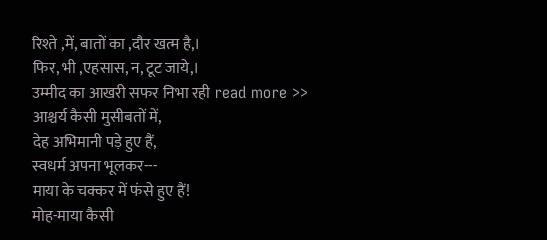रिश्ते ,में, बातों का ,दौर खत्म है,।
फिर, भी ,एहसास, न, टूट जाये,।
उम्मीद का आखरी सफर निभा रही read more >>
आश्चर्य कैसी मुसीबतों में,
देह अभिमानी पड़े हुए हैं,
स्वधर्म अपना भूलकर---
माया के चक्कर में फंसे हुए हैं!
मोह-माया कैसी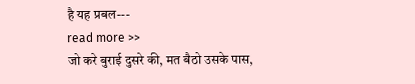है यह प्रबल---
read more >>
जो करे बुराई दुसरे की, मत बैठो उसके पास,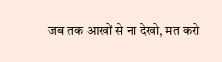जब तक आखों से ना देखो, मत करो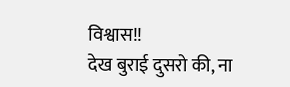विश्वास!!
देख बुराई दुसरो की, ना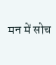मन में सोच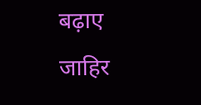बढ़ाए
जाहिर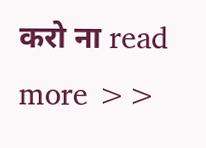करो ना read more >>